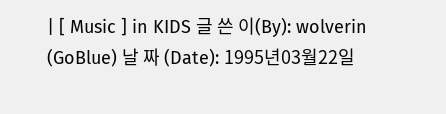| [ Music ] in KIDS 글 쓴 이(By): wolverin (GoBlue) 날 짜 (Date): 1995년03월22일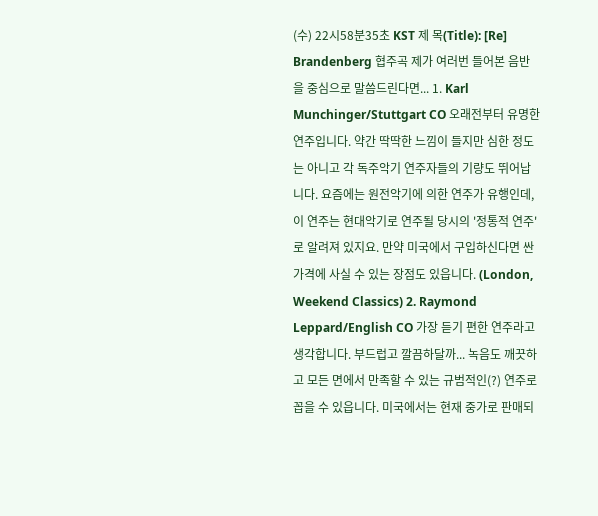(수) 22시58분35초 KST 제 목(Title): [Re] Brandenberg 협주곡 제가 여러번 들어본 음반을 중심으로 말씀드린다면... 1. Karl Munchinger/Stuttgart CO 오래전부터 유명한 연주입니다. 약간 딱딱한 느낌이 들지만 심한 정도는 아니고 각 독주악기 연주자들의 기량도 뛰어납니다. 요즘에는 원전악기에 의한 연주가 유행인데, 이 연주는 현대악기로 연주될 당시의 '정통적 연주'로 알려져 있지요. 만약 미국에서 구입하신다면 싼 가격에 사실 수 있는 장점도 있읍니다. (London, Weekend Classics) 2. Raymond Leppard/English CO 가장 듣기 편한 연주라고 생각합니다. 부드럽고 깔끔하달까... 녹음도 깨끗하고 모든 면에서 만족할 수 있는 규범적인(?) 연주로 꼽을 수 있읍니다. 미국에서는 현재 중가로 판매되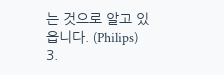는 것으로 알고 있읍니다. (Philips) 3.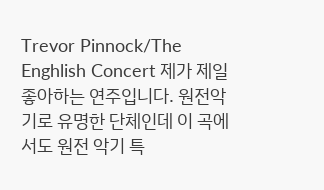Trevor Pinnock/The Enghlish Concert 제가 제일 좋아하는 연주입니다. 원전악기로 유명한 단체인데 이 곡에서도 원전 악기 특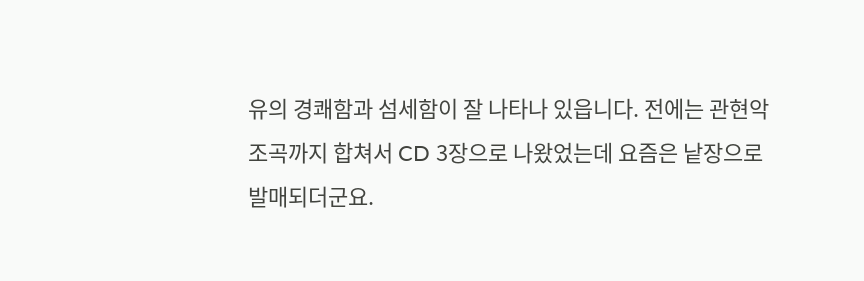유의 경쾌함과 섬세함이 잘 나타나 있읍니다. 전에는 관현악 조곡까지 합쳐서 CD 3장으로 나왔었는데 요즘은 낱장으로 발매되더군요.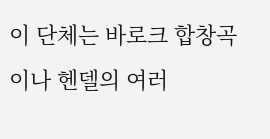이 단체는 바로크 합창곡이나 헨델의 여러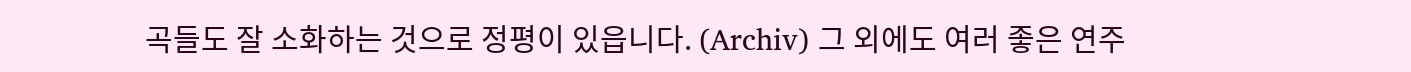곡들도 잘 소화하는 것으로 정평이 있읍니다. (Archiv) 그 외에도 여러 좋은 연주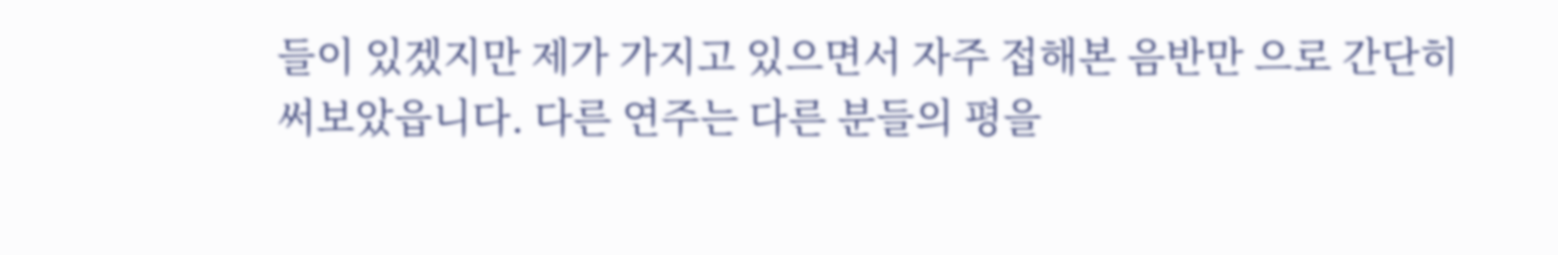들이 있겠지만 제가 가지고 있으면서 자주 접해본 음반만 으로 간단히 써보았읍니다. 다른 연주는 다른 분들의 평을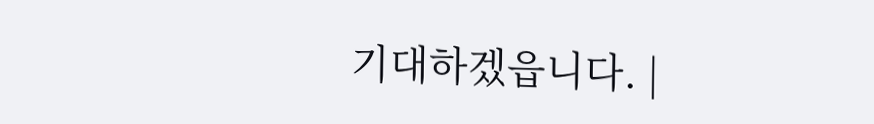기대하겠읍니다. |